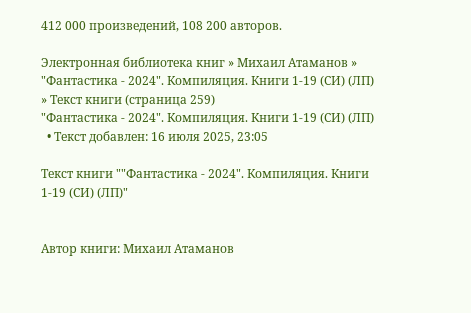412 000 произведений, 108 200 авторов.

Электронная библиотека книг » Михаил Атаманов » "Фантастика - 2024". Компиляция. Книги 1-19 (СИ) (ЛП) » Текст книги (страница 259)
"Фантастика - 2024". Компиляция. Книги 1-19 (СИ) (ЛП)
  • Текст добавлен: 16 июля 2025, 23:05

Текст книги ""Фантастика - 2024". Компиляция. Книги 1-19 (СИ) (ЛП)"


Автор книги: Михаил Атаманов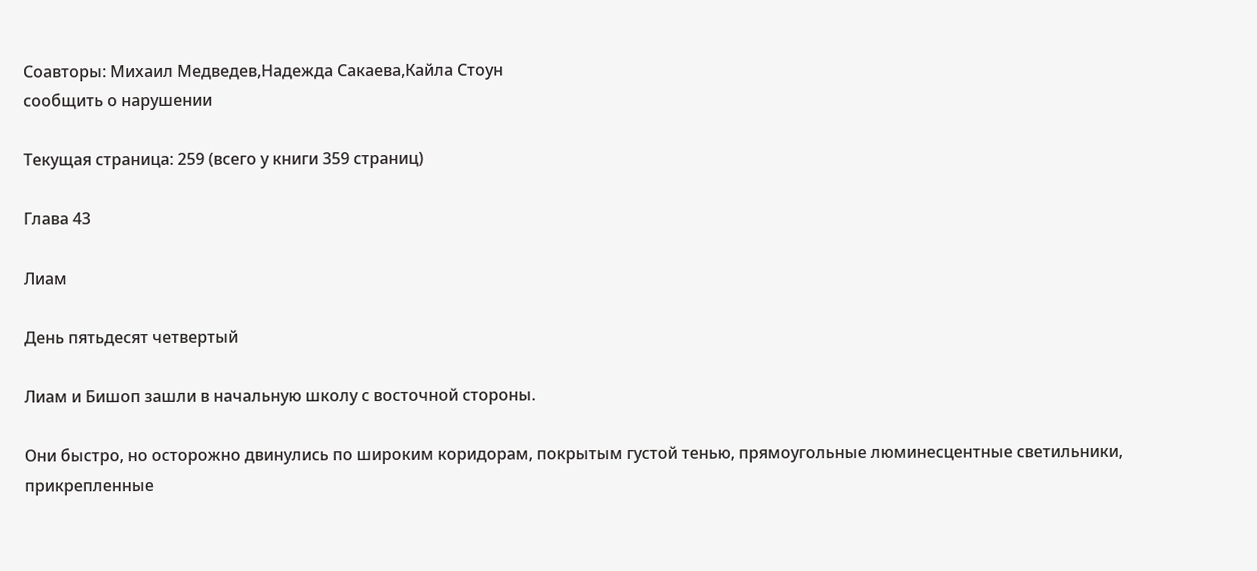Соавторы: Михаил Медведев,Надежда Сакаева,Кайла Стоун
сообщить о нарушении

Текущая страница: 259 (всего у книги 359 страниц)

Глава 43

Лиам

День пятьдесят четвертый

Лиам и Бишоп зашли в начальную школу с восточной стороны.

Они быстро, но осторожно двинулись по широким коридорам, покрытым густой тенью, прямоугольные люминесцентные светильники, прикрепленные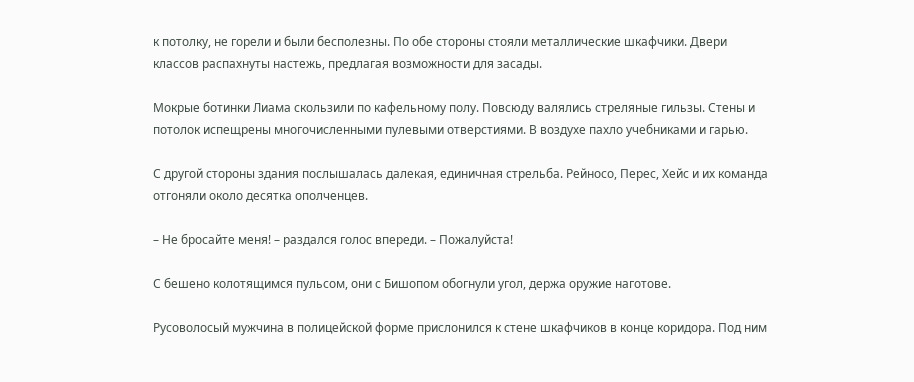к потолку, не горели и были бесполезны. По обе стороны стояли металлические шкафчики. Двери классов распахнуты настежь, предлагая возможности для засады.

Мокрые ботинки Лиама скользили по кафельному полу. Повсюду валялись стреляные гильзы. Стены и потолок испещрены многочисленными пулевыми отверстиями. В воздухе пахло учебниками и гарью.

С другой стороны здания послышалась далекая, единичная стрельба. Рейносо, Перес, Хейс и их команда отгоняли около десятка ополченцев.

– Не бросайте меня! – раздался голос впереди. – Пожалуйста!

С бешено колотящимся пульсом, они с Бишопом обогнули угол, держа оружие наготове.

Русоволосый мужчина в полицейской форме прислонился к стене шкафчиков в конце коридора. Под ним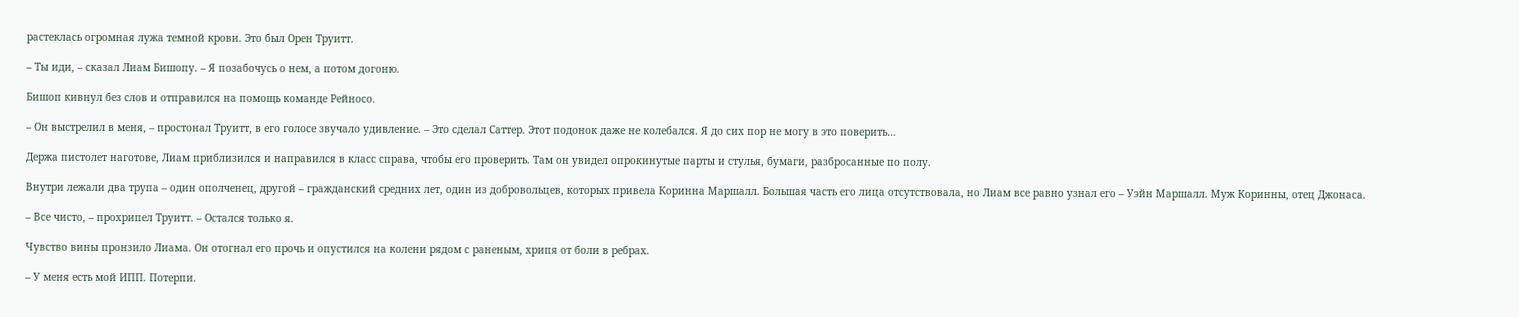растеклась огромная лужа темной крови. Это был Орен Труитт.

– Ты иди, – сказал Лиам Бишопу. – Я позабочусь о нем, а потом догоню.

Бишоп кивнул без слов и отправился на помощь команде Рейносо.

– Он выстрелил в меня, – простонал Труитт, в его голосе звучало удивление. – Это сделал Саттер. Этот подонок даже не колебался. Я до сих пор не могу в это поверить…

Держа пистолет наготове, Лиам приблизился и направился в класс справа, чтобы его проверить. Там он увидел опрокинутые парты и стулья, бумаги, разбросанные по полу.

Внутри лежали два трупа – один ополченец, другой – гражданский средних лет, один из добровольцев, которых привела Коринна Маршалл. Большая часть его лица отсутствовала, но Лиам все равно узнал его – Уэйн Маршалл. Муж Коринны, отец Джонаса.

– Все чисто, – прохрипел Труитт. – Остался только я.

Чувство вины пронзило Лиама. Он отогнал его прочь и опустился на колени рядом с раненым, хрипя от боли в ребрах.

– У меня есть мой ИПП. Потерпи.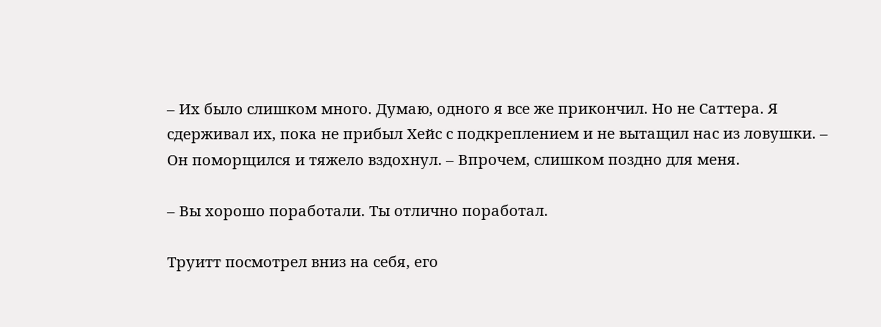– Их было слишком много. Думаю, одного я все же прикончил. Но не Саттера. Я сдерживал их, пока не прибыл Хейс с подкреплением и не вытащил нас из ловушки. – Он поморщился и тяжело вздохнул. – Впрочем, слишком поздно для меня.

– Вы хорошо поработали. Ты отлично поработал.

Труитт посмотрел вниз на себя, его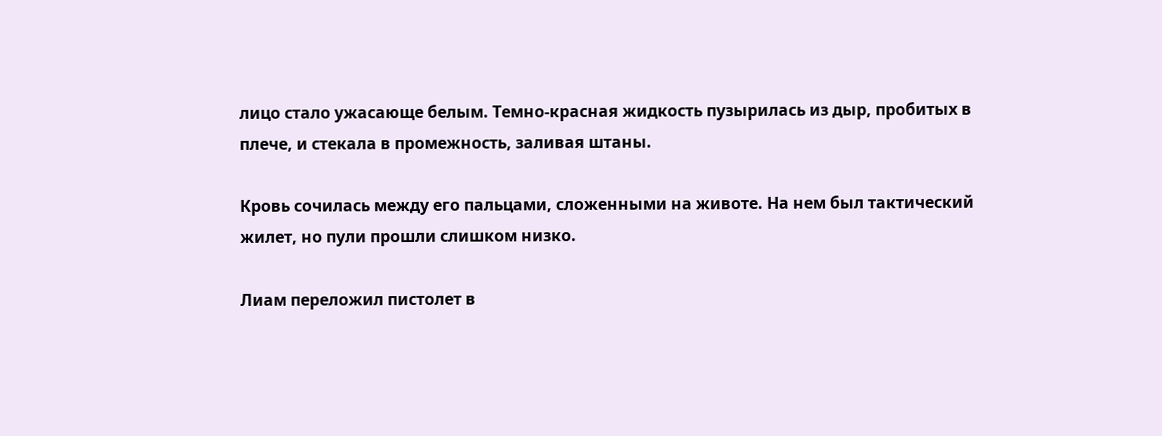лицо стало ужасающе белым. Темно-красная жидкость пузырилась из дыр, пробитых в плече, и стекала в промежность, заливая штаны.

Кровь сочилась между его пальцами, сложенными на животе. На нем был тактический жилет, но пули прошли слишком низко.

Лиам переложил пистолет в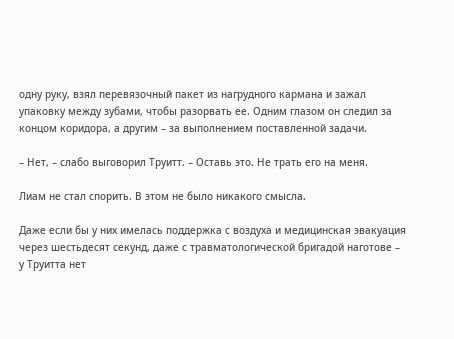одну руку, взял перевязочный пакет из нагрудного кармана и зажал упаковку между зубами, чтобы разорвать ее. Одним глазом он следил за концом коридора, а другим – за выполнением поставленной задачи.

– Нет, – слабо выговорил Труитт. – Оставь это. Не трать его на меня.

Лиам не стал спорить. В этом не было никакого смысла.

Даже если бы у них имелась поддержка с воздуха и медицинская эвакуация через шестьдесят секунд, даже с травматологической бригадой наготове – у Труитта нет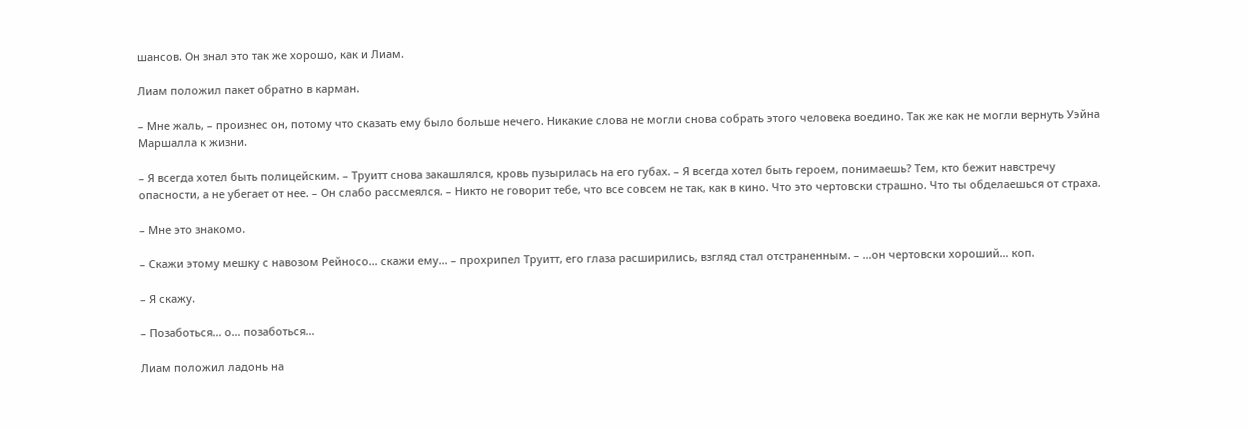шансов. Он знал это так же хорошо, как и Лиам.

Лиам положил пакет обратно в карман.

– Мне жаль, – произнес он, потому что сказать ему было больше нечего. Никакие слова не могли снова собрать этого человека воедино. Так же как не могли вернуть Уэйна Маршалла к жизни.

– Я всегда хотел быть полицейским. – Труитт снова закашлялся, кровь пузырилась на его губах. – Я всегда хотел быть героем, понимаешь? Тем, кто бежит навстречу опасности, а не убегает от нее. – Он слабо рассмеялся. – Никто не говорит тебе, что все совсем не так, как в кино. Что это чертовски страшно. Что ты обделаешься от страха.

– Мне это знакомо.

– Скажи этому мешку с навозом Рейносо… скажи ему… – прохрипел Труитт, его глаза расширились, взгляд стал отстраненным. – …он чертовски хороший… коп.

– Я скажу.

– Позаботься… о… позаботься…

Лиам положил ладонь на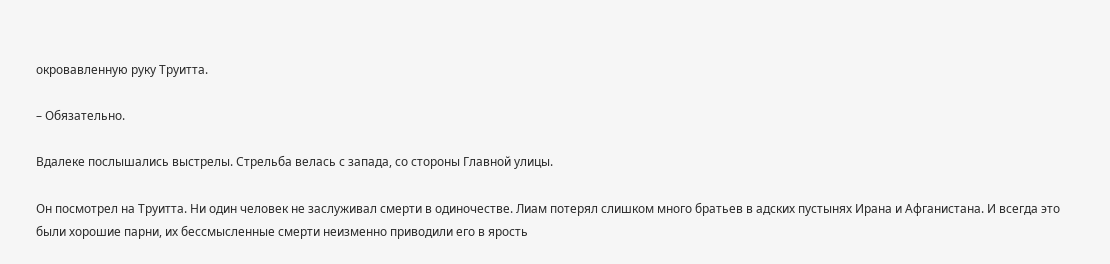окровавленную руку Труитта.

– Обязательно.

Вдалеке послышались выстрелы. Стрельба велась с запада, со стороны Главной улицы.

Он посмотрел на Труитта. Ни один человек не заслуживал смерти в одиночестве. Лиам потерял слишком много братьев в адских пустынях Ирана и Афганистана. И всегда это были хорошие парни, их бессмысленные смерти неизменно приводили его в ярость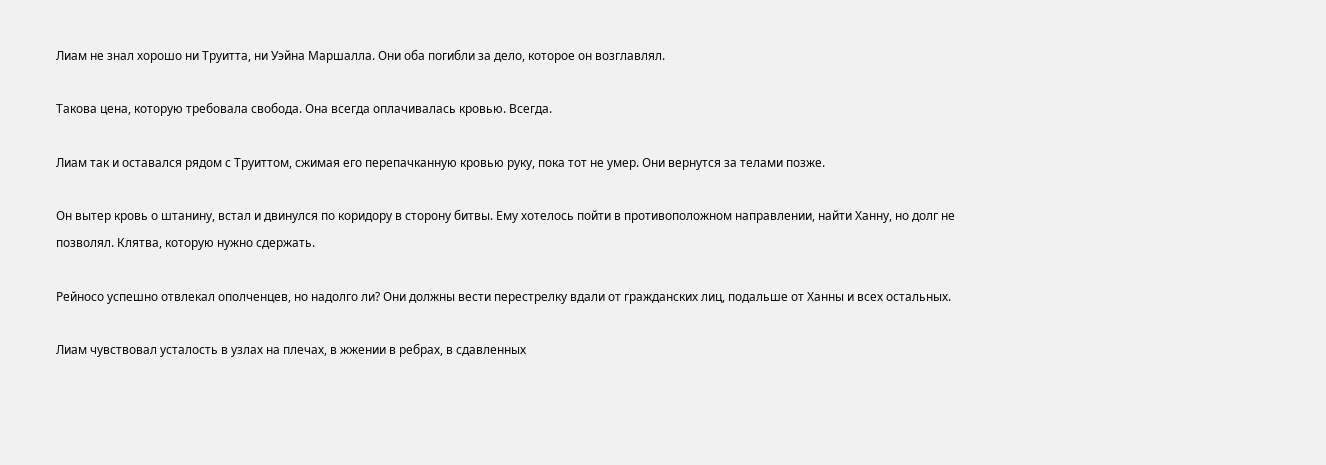Лиам не знал хорошо ни Труитта, ни Уэйна Маршалла. Они оба погибли за дело, которое он возглавлял.

Такова цена, которую требовала свобода. Она всегда оплачивалась кровью. Всегда.

Лиам так и оставался рядом с Труиттом, сжимая его перепачканную кровью руку, пока тот не умер. Они вернутся за телами позже.

Он вытер кровь о штанину, встал и двинулся по коридору в сторону битвы. Ему хотелось пойти в противоположном направлении, найти Ханну, но долг не позволял. Клятва, которую нужно сдержать.

Рейносо успешно отвлекал ополченцев, но надолго ли? Они должны вести перестрелку вдали от гражданских лиц, подальше от Ханны и всех остальных.

Лиам чувствовал усталость в узлах на плечах, в жжении в ребрах, в сдавленных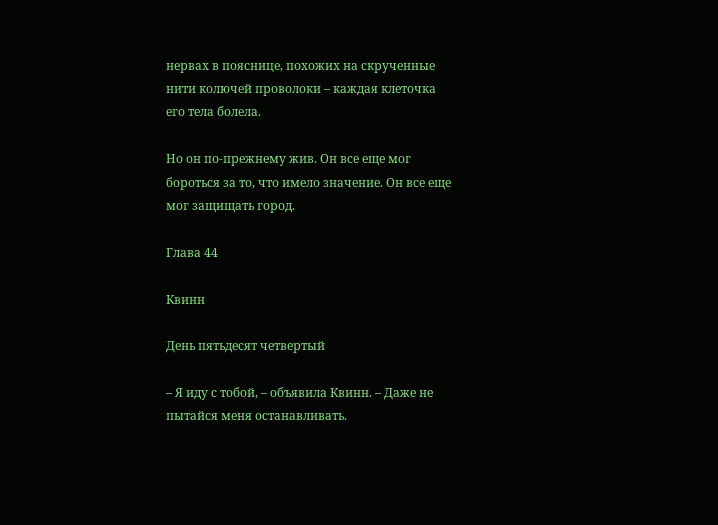нервах в пояснице, похожих на скрученные нити колючей проволоки – каждая клеточка его тела болела.

Но он по-прежнему жив. Он все еще мог бороться за то, что имело значение. Он все еще мог защищать город.

Глава 44

Квинн

День пятьдесят четвертый

– Я иду с тобой, – объявила Квинн. – Даже не пытайся меня останавливать.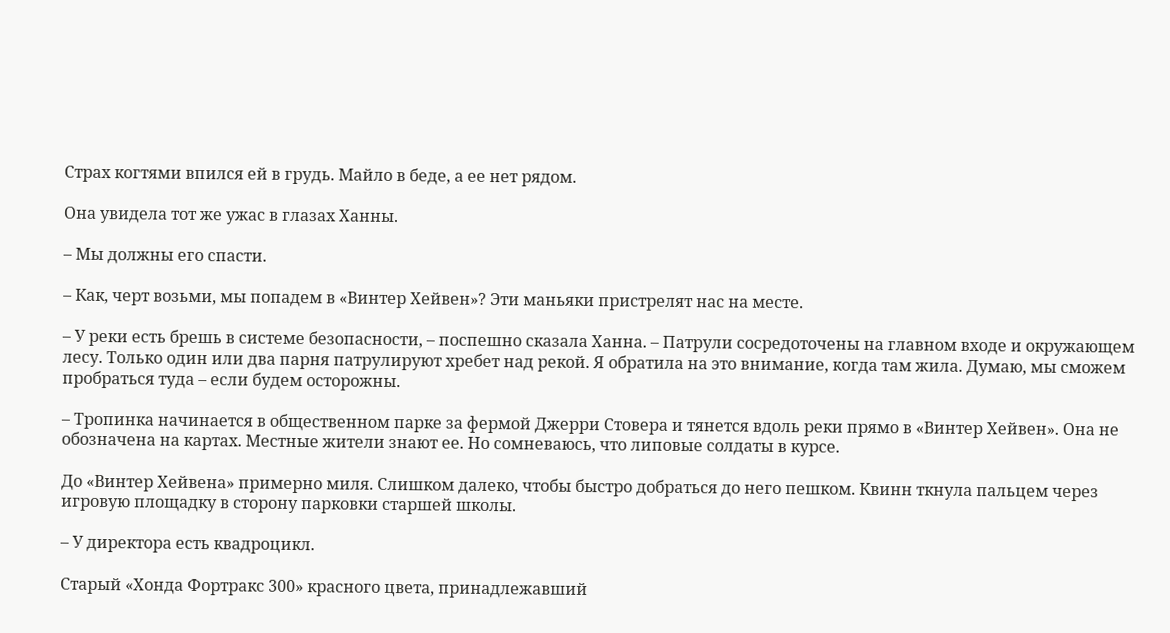Страх когтями впился ей в грудь. Майло в беде, а ее нет рядом.

Она увидела тот же ужас в глазах Ханны.

– Мы должны его спасти.

– Как, черт возьми, мы попадем в «Винтер Хейвен»? Эти маньяки пристрелят нас на месте.

– У реки есть брешь в системе безопасности, – поспешно сказала Ханна. – Патрули сосредоточены на главном входе и окружающем лесу. Только один или два парня патрулируют хребет над рекой. Я обратила на это внимание, когда там жила. Думаю, мы сможем пробраться туда – если будем осторожны.

– Тропинка начинается в общественном парке за фермой Джерри Стовера и тянется вдоль реки прямо в «Винтер Хейвен». Она не обозначена на картах. Местные жители знают ее. Но сомневаюсь, что липовые солдаты в курсе.

До «Винтер Хейвена» примерно миля. Слишком далеко, чтобы быстро добраться до него пешком. Квинн ткнула пальцем через игровую площадку в сторону парковки старшей школы.

– У директора есть квадроцикл.

Старый «Хонда Фортракс 300» красного цвета, принадлежавший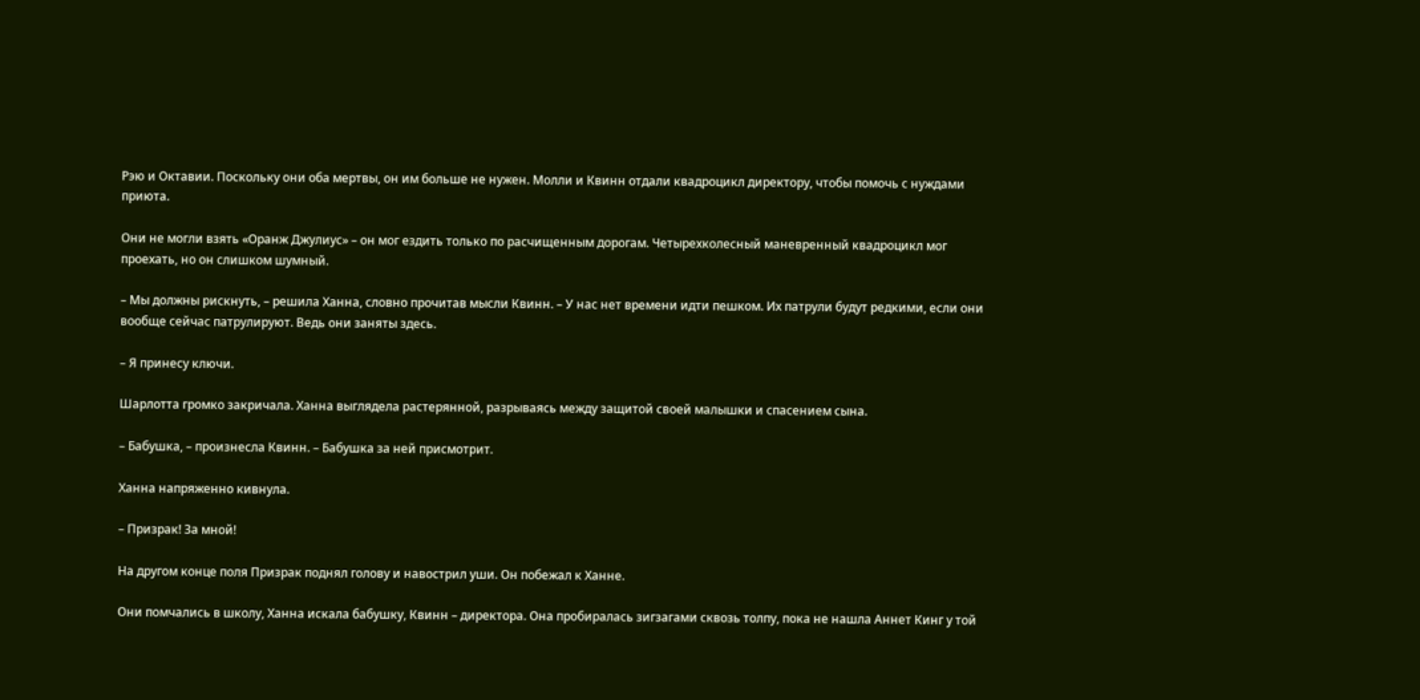Рэю и Октавии. Поскольку они оба мертвы, он им больше не нужен. Молли и Квинн отдали квадроцикл директору, чтобы помочь с нуждами приюта.

Они не могли взять «Оранж Джулиус» – он мог ездить только по расчищенным дорогам. Четырехколесный маневренный квадроцикл мог проехать, но он слишком шумный.

– Мы должны рискнуть, – решила Ханна, словно прочитав мысли Квинн. – У нас нет времени идти пешком. Их патрули будут редкими, если они вообще сейчас патрулируют. Ведь они заняты здесь.

– Я принесу ключи.

Шарлотта громко закричала. Ханна выглядела растерянной, разрываясь между защитой своей малышки и спасением сына.

– Бабушка, – произнесла Квинн. – Бабушка за ней присмотрит.

Ханна напряженно кивнула.

– Призрак! За мной!

На другом конце поля Призрак поднял голову и навострил уши. Он побежал к Ханне.

Они помчались в школу, Ханна искала бабушку, Квинн – директора. Она пробиралась зигзагами сквозь толпу, пока не нашла Аннет Кинг у той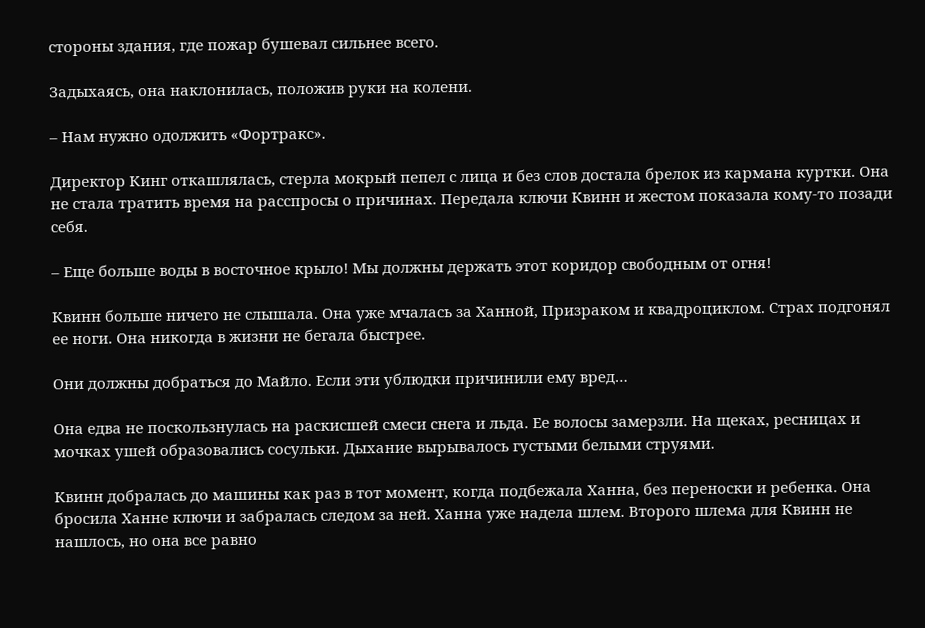стороны здания, где пожар бушевал сильнее всего.

Задыхаясь, она наклонилась, положив руки на колени.

– Нам нужно одолжить «Фортракс».

Директор Кинг откашлялась, стерла мокрый пепел с лица и без слов достала брелок из кармана куртки. Она не стала тратить время на расспросы о причинах. Передала ключи Квинн и жестом показала кому-то позади себя.

– Еще больше воды в восточное крыло! Мы должны держать этот коридор свободным от огня!

Квинн больше ничего не слышала. Она уже мчалась за Ханной, Призраком и квадроциклом. Страх подгонял ее ноги. Она никогда в жизни не бегала быстрее.

Они должны добраться до Майло. Если эти ублюдки причинили ему вред…

Она едва не поскользнулась на раскисшей смеси снега и льда. Ее волосы замерзли. На щеках, ресницах и мочках ушей образовались сосульки. Дыхание вырывалось густыми белыми струями.

Квинн добралась до машины как раз в тот момент, когда подбежала Ханна, без переноски и ребенка. Она бросила Ханне ключи и забралась следом за ней. Ханна уже надела шлем. Второго шлема для Квинн не нашлось, но она все равно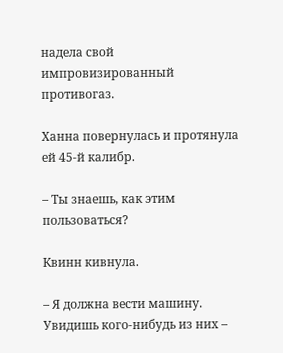надела свой импровизированный противогаз.

Ханна повернулась и протянула ей 45-й калибр.

– Ты знаешь, как этим пользоваться?

Квинн кивнула.

– Я должна вести машину. Увидишь кого-нибудь из них –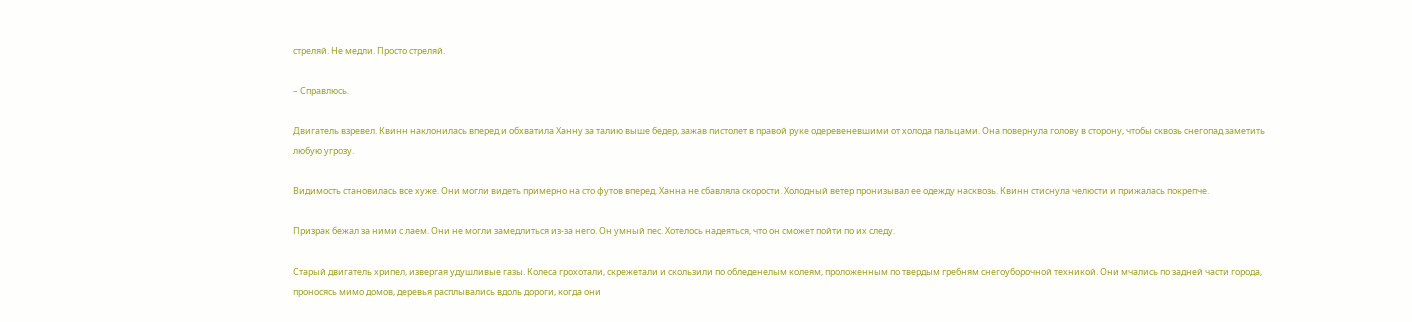стреляй. Не медли. Просто стреляй.

– Справлюсь.

Двигатель взревел. Квинн наклонилась вперед и обхватила Ханну за талию выше бедер, зажав пистолет в правой руке одеревеневшими от холода пальцами. Она повернула голову в сторону, чтобы сквозь снегопад заметить любую угрозу.

Видимость становилась все хуже. Они могли видеть примерно на сто футов вперед. Ханна не сбавляла скорости. Холодный ветер пронизывал ее одежду насквозь. Квинн стиснула челюсти и прижалась покрепче.

Призрак бежал за ними с лаем. Они не могли замедлиться из-за него. Он умный пес. Хотелось надеяться, что он сможет пойти по их следу.

Старый двигатель хрипел, извергая удушливые газы. Колеса грохотали, скрежетали и скользили по обледенелым колеям, проложенным по твердым гребням снегоуборочной техникой. Они мчались по задней части города, проносясь мимо домов, деревья расплывались вдоль дороги, когда они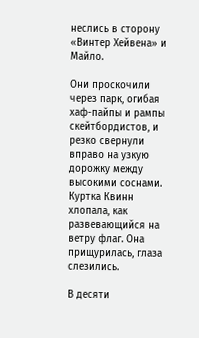неслись в сторону «Винтер Хейвена» и Майло.

Они проскочили через парк, огибая хаф-пайпы и рампы скейтбордистов, и резко свернули вправо на узкую дорожку между высокими соснами. Куртка Квинн хлопала, как развевающийся на ветру флаг. Она прищурилась, глаза слезились.

В десяти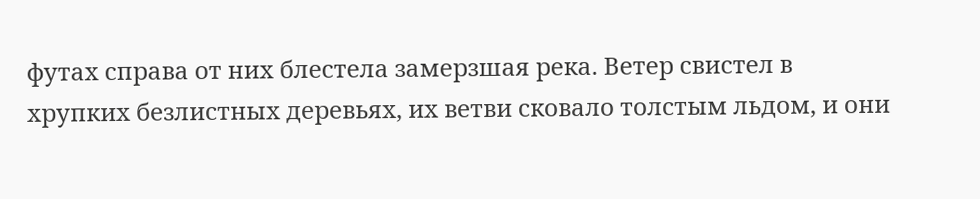футах справа от них блестела замерзшая река. Ветер свистел в хрупких безлистных деревьях, их ветви сковало толстым льдом, и они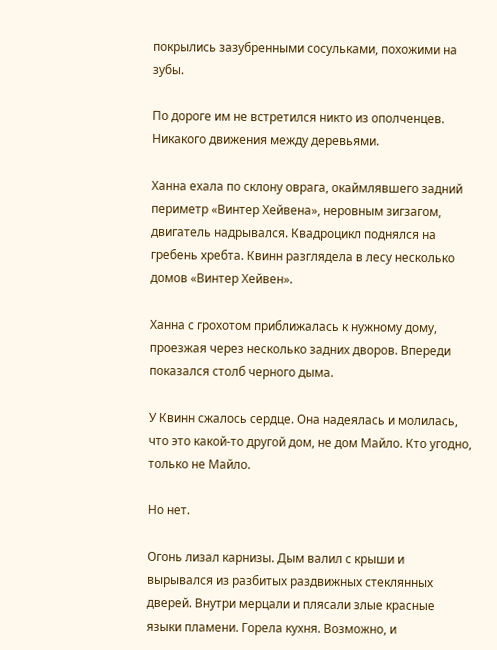покрылись зазубренными сосульками, похожими на зубы.

По дороге им не встретился никто из ополченцев. Никакого движения между деревьями.

Ханна ехала по склону оврага, окаймлявшего задний периметр «Винтер Хейвена», неровным зигзагом, двигатель надрывался. Квадроцикл поднялся на гребень хребта. Квинн разглядела в лесу несколько домов «Винтер Хейвен».

Ханна с грохотом приближалась к нужному дому, проезжая через несколько задних дворов. Впереди показался столб черного дыма.

У Квинн сжалось сердце. Она надеялась и молилась, что это какой-то другой дом, не дом Майло. Кто угодно, только не Майло.

Но нет.

Огонь лизал карнизы. Дым валил с крыши и вырывался из разбитых раздвижных стеклянных дверей. Внутри мерцали и плясали злые красные языки пламени. Горела кухня. Возможно, и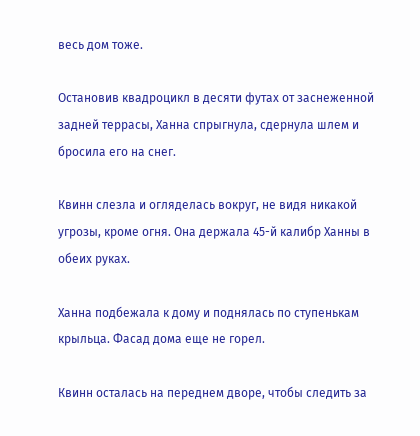весь дом тоже.

Остановив квадроцикл в десяти футах от заснеженной задней террасы, Ханна спрыгнула, сдернула шлем и бросила его на снег.

Квинн слезла и огляделась вокруг, не видя никакой угрозы, кроме огня. Она держала 45-й калибр Ханны в обеих руках.

Ханна подбежала к дому и поднялась по ступенькам крыльца. Фасад дома еще не горел.

Квинн осталась на переднем дворе, чтобы следить за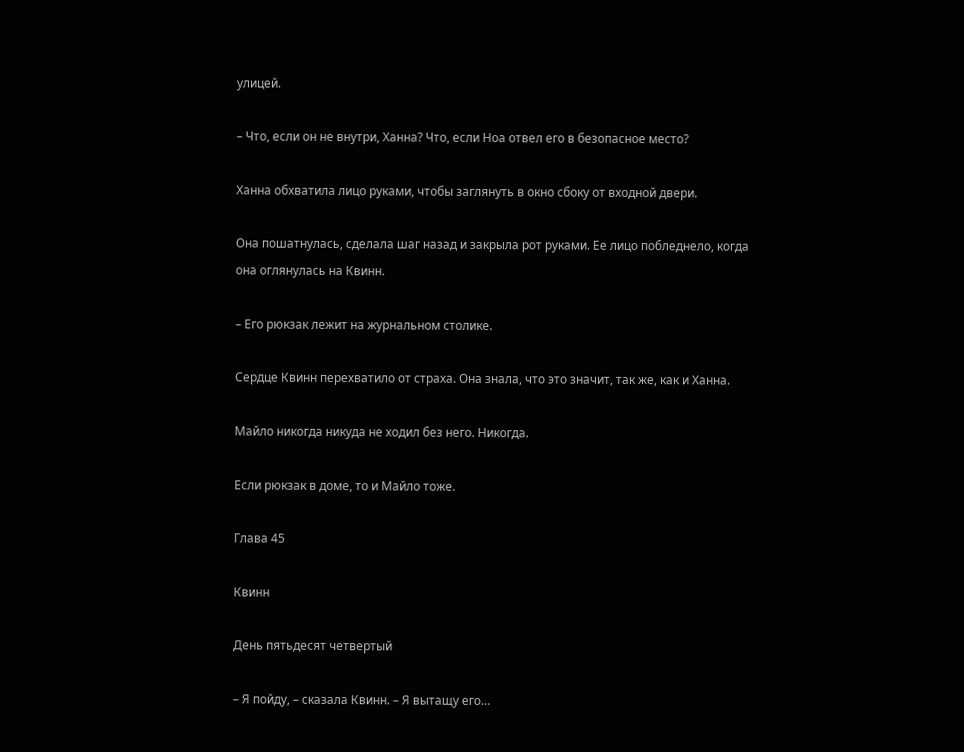улицей.

– Что, если он не внутри, Ханна? Что, если Ноа отвел его в безопасное место?

Ханна обхватила лицо руками, чтобы заглянуть в окно сбоку от входной двери.

Она пошатнулась, сделала шаг назад и закрыла рот руками. Ее лицо побледнело, когда она оглянулась на Квинн.

– Его рюкзак лежит на журнальном столике.

Сердце Квинн перехватило от страха. Она знала, что это значит, так же, как и Ханна.

Майло никогда никуда не ходил без него. Никогда.

Если рюкзак в доме, то и Майло тоже.

Глава 45

Квинн

День пятьдесят четвертый

– Я пойду, – сказала Квинн. – Я вытащу его…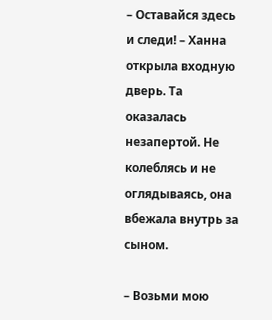– Оставайся здесь и следи! – Ханна открыла входную дверь. Та оказалась незапертой. Не колеблясь и не оглядываясь, она вбежала внутрь за сыном.

– Возьми мою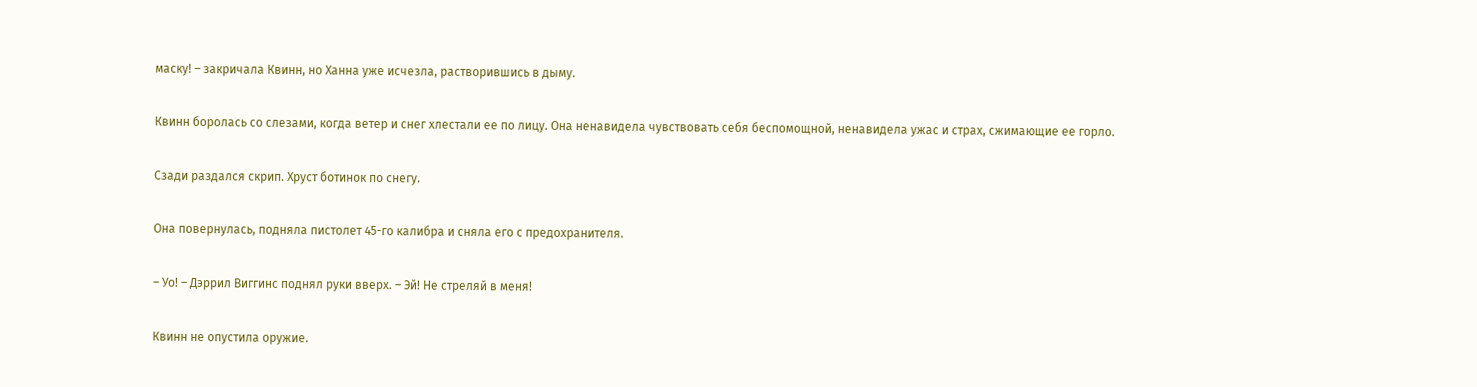маску! – закричала Квинн, но Ханна уже исчезла, растворившись в дыму.

Квинн боролась со слезами, когда ветер и снег хлестали ее по лицу. Она ненавидела чувствовать себя беспомощной, ненавидела ужас и страх, сжимающие ее горло.

Сзади раздался скрип. Хруст ботинок по снегу.

Она повернулась, подняла пистолет 45-го калибра и сняла его с предохранителя.

– Уо! – Дэррил Виггинс поднял руки вверх. – Эй! Не стреляй в меня!

Квинн не опустила оружие.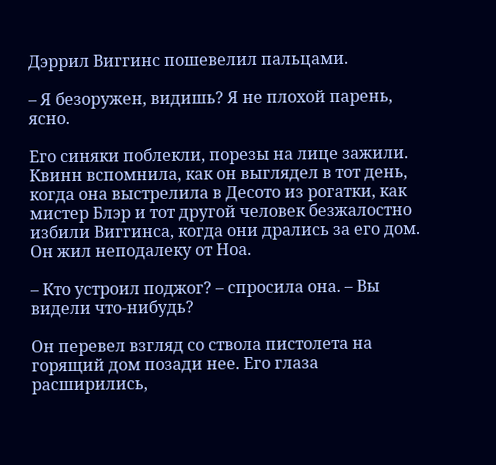Дэррил Виггинс пошевелил пальцами.

– Я безоружен, видишь? Я не плохой парень, ясно.

Его синяки поблекли, порезы на лице зажили. Квинн вспомнила, как он выглядел в тот день, когда она выстрелила в Десото из рогатки, как мистер Блэр и тот другой человек безжалостно избили Виггинса, когда они дрались за его дом. Он жил неподалеку от Ноа.

– Кто устроил поджог? – спросила она. – Вы видели что-нибудь?

Он перевел взгляд со ствола пистолета на горящий дом позади нее. Его глаза расширились,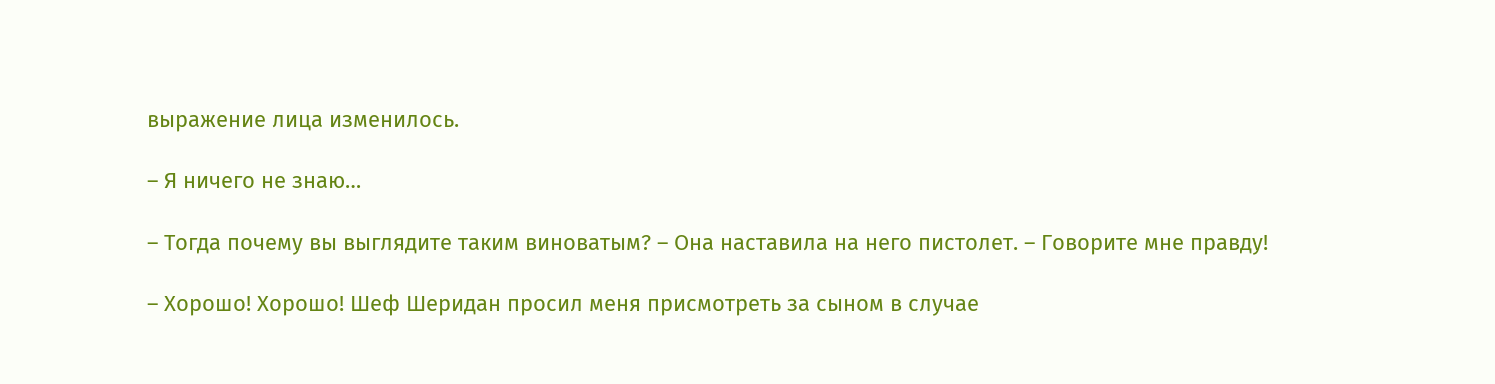выражение лица изменилось.

– Я ничего не знаю…

– Тогда почему вы выглядите таким виноватым? – Она наставила на него пистолет. – Говорите мне правду!

– Хорошо! Хорошо! Шеф Шеридан просил меня присмотреть за сыном в случае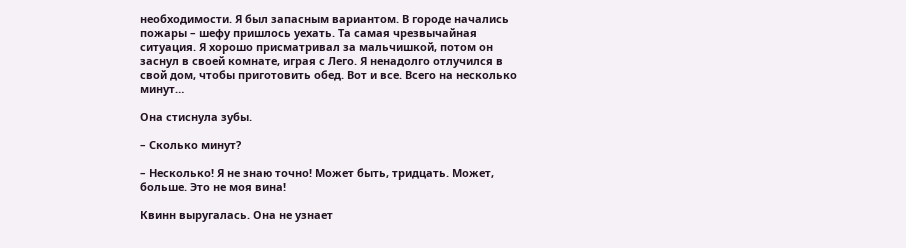необходимости. Я был запасным вариантом. В городе начались пожары – шефу пришлось уехать. Та самая чрезвычайная ситуация. Я хорошо присматривал за мальчишкой, потом он заснул в своей комнате, играя с Лего. Я ненадолго отлучился в свой дом, чтобы приготовить обед. Вот и все. Всего на несколько минут…

Она стиснула зубы.

– Сколько минут?

– Несколько! Я не знаю точно! Может быть, тридцать. Может, больше. Это не моя вина!

Квинн выругалась. Она не узнает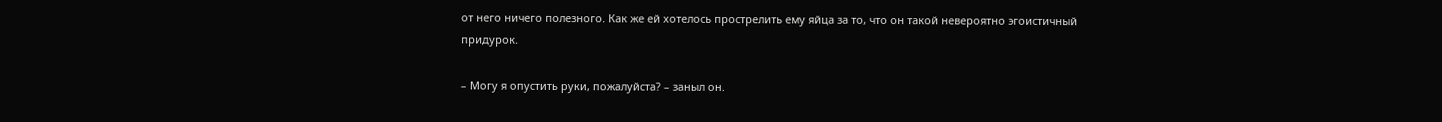от него ничего полезного. Как же ей хотелось прострелить ему яйца за то, что он такой невероятно эгоистичный придурок.

– Могу я опустить руки, пожалуйста? – заныл он.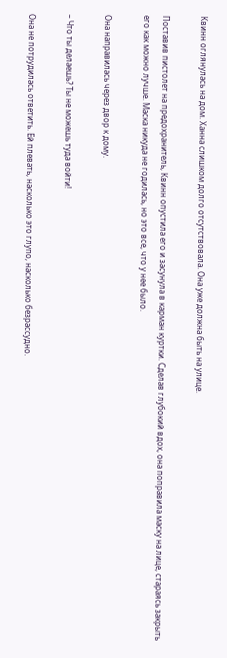Квинн оглянулась на дом. Ханна слишком долго отсутствовала. Она уже должна быть на улице.

Поставив пистолет на предохранитель, Квинн опустила его и засунула в карман куртки. Сделав глубокий вдох, она поправила маску на лице, стараясь закрыть его как можно лучше. Маска никуда не годилась, но это все, что у нее было.

Она направилась через двор к дому.

– Что ты делаешь? Ты не можешь туда войти!

Она не потрудилась ответить. Ей плевать, насколько это глупо, насколько безрассудно.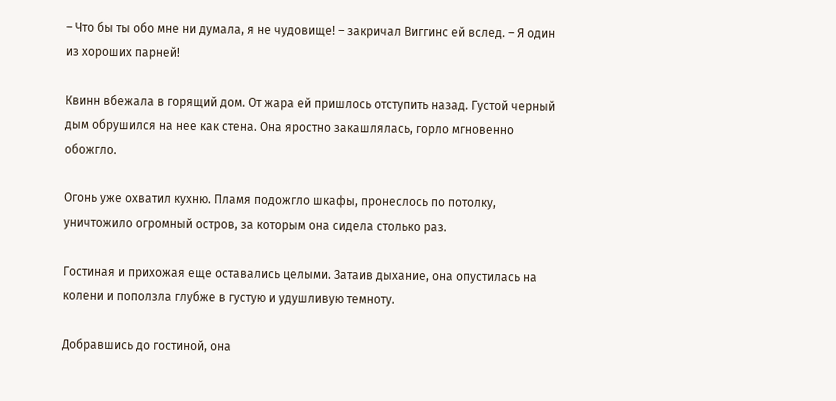– Что бы ты обо мне ни думала, я не чудовище! – закричал Виггинс ей вслед. – Я один из хороших парней!

Квинн вбежала в горящий дом. От жара ей пришлось отступить назад. Густой черный дым обрушился на нее как стена. Она яростно закашлялась, горло мгновенно обожгло.

Огонь уже охватил кухню. Пламя подожгло шкафы, пронеслось по потолку, уничтожило огромный остров, за которым она сидела столько раз.

Гостиная и прихожая еще оставались целыми. Затаив дыхание, она опустилась на колени и поползла глубже в густую и удушливую темноту.

Добравшись до гостиной, она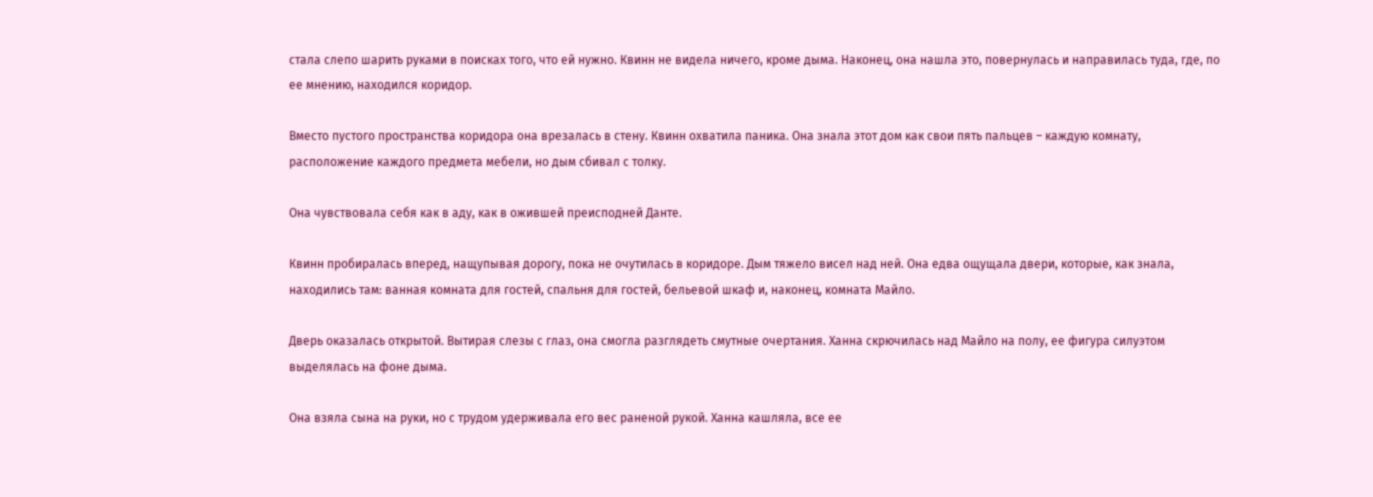стала слепо шарить руками в поисках того, что ей нужно. Квинн не видела ничего, кроме дыма. Наконец, она нашла это, повернулась и направилась туда, где, по ее мнению, находился коридор.

Вместо пустого пространства коридора она врезалась в стену. Квинн охватила паника. Она знала этот дом как свои пять пальцев – каждую комнату, расположение каждого предмета мебели, но дым сбивал с толку.

Она чувствовала себя как в аду, как в ожившей преисподней Данте.

Квинн пробиралась вперед, нащупывая дорогу, пока не очутилась в коридоре. Дым тяжело висел над ней. Она едва ощущала двери, которые, как знала, находились там: ванная комната для гостей, спальня для гостей, бельевой шкаф и, наконец, комната Майло.

Дверь оказалась открытой. Вытирая слезы с глаз, она смогла разглядеть смутные очертания. Ханна скрючилась над Майло на полу, ее фигура силуэтом выделялась на фоне дыма.

Она взяла сына на руки, но с трудом удерживала его вес раненой рукой. Ханна кашляла, все ее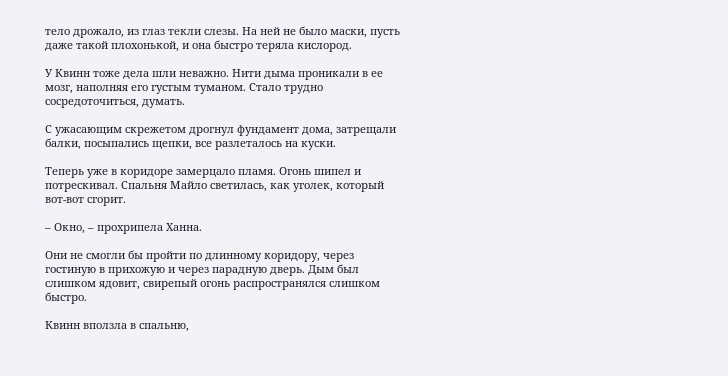тело дрожало, из глаз текли слезы. На ней не было маски, пусть даже такой плохонькой, и она быстро теряла кислород.

У Квинн тоже дела шли неважно. Нити дыма проникали в ее мозг, наполняя его густым туманом. Стало трудно сосредоточиться, думать.

С ужасающим скрежетом дрогнул фундамент дома, затрещали балки, посыпались щепки, все разлеталось на куски.

Теперь уже в коридоре замерцало пламя. Огонь шипел и потрескивал. Спальня Майло светилась, как уголек, который вот-вот сгорит.

– Окно, – прохрипела Ханна.

Они не смогли бы пройти по длинному коридору, через гостиную в прихожую и через парадную дверь. Дым был слишком ядовит, свирепый огонь распространялся слишком быстро.

Квинн вползла в спальню,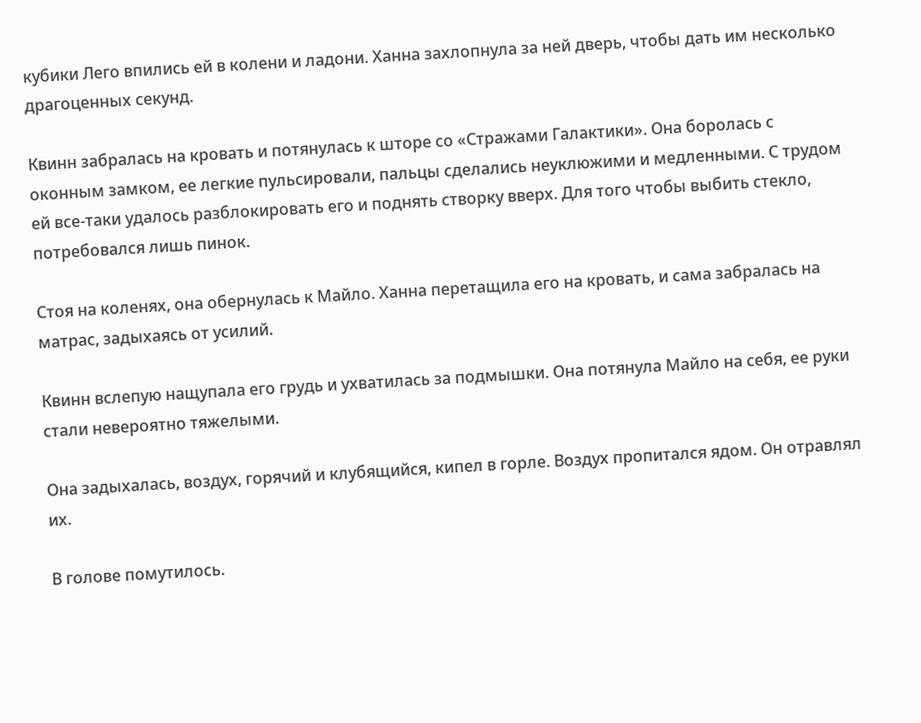кубики Лего впились ей в колени и ладони. Ханна захлопнула за ней дверь, чтобы дать им несколько драгоценных секунд.

Квинн забралась на кровать и потянулась к шторе со «Стражами Галактики». Она боролась с оконным замком, ее легкие пульсировали, пальцы сделались неуклюжими и медленными. С трудом ей все-таки удалось разблокировать его и поднять створку вверх. Для того чтобы выбить стекло, потребовался лишь пинок.

Стоя на коленях, она обернулась к Майло. Ханна перетащила его на кровать, и сама забралась на матрас, задыхаясь от усилий.

Квинн вслепую нащупала его грудь и ухватилась за подмышки. Она потянула Майло на себя, ее руки стали невероятно тяжелыми.

Она задыхалась, воздух, горячий и клубящийся, кипел в горле. Воздух пропитался ядом. Он отравлял их.

В голове помутилось.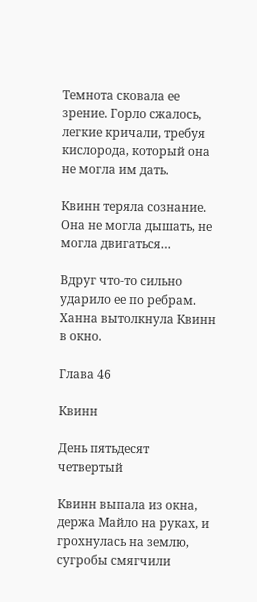Темнота сковала ее зрение. Горло сжалось, легкие кричали, требуя кислорода, который она не могла им дать.

Квинн теряла сознание. Она не могла дышать, не могла двигаться…

Вдруг что-то сильно ударило ее по ребрам. Ханна вытолкнула Квинн в окно.

Глава 46

Квинн

День пятьдесят четвертый

Квинн выпала из окна, держа Майло на руках, и грохнулась на землю, сугробы смягчили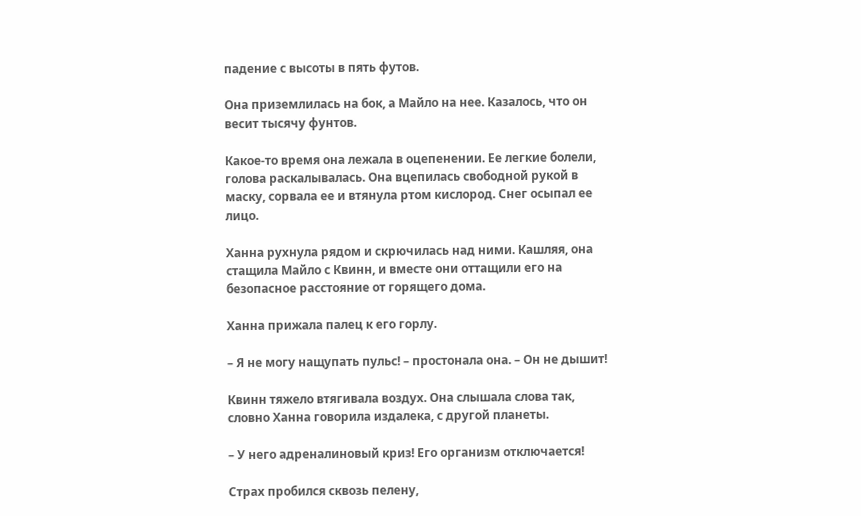падение с высоты в пять футов.

Она приземлилась на бок, а Майло на нее. Казалось, что он весит тысячу фунтов.

Какое-то время она лежала в оцепенении. Ее легкие болели, голова раскалывалась. Она вцепилась свободной рукой в маску, сорвала ее и втянула ртом кислород. Снег осыпал ее лицо.

Ханна рухнула рядом и скрючилась над ними. Кашляя, она стащила Майло с Квинн, и вместе они оттащили его на безопасное расстояние от горящего дома.

Ханна прижала палец к его горлу.

– Я не могу нащупать пульс! – простонала она. – Он не дышит!

Квинн тяжело втягивала воздух. Она слышала слова так, словно Ханна говорила издалека, с другой планеты.

– У него адреналиновый криз! Его организм отключается!

Страх пробился сквозь пелену,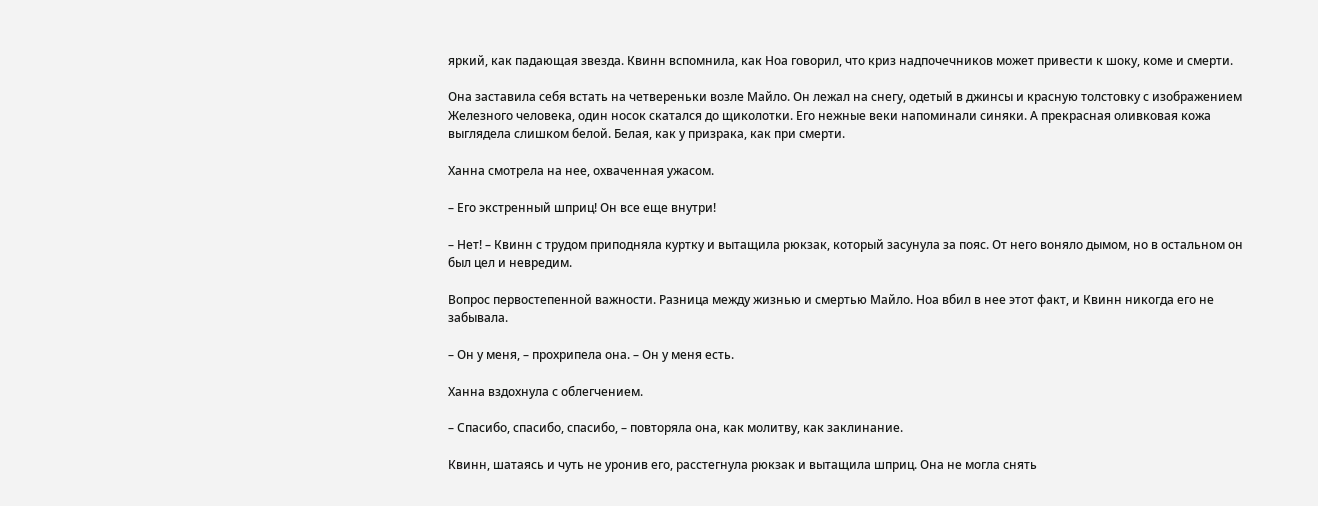яркий, как падающая звезда. Квинн вспомнила, как Ноа говорил, что криз надпочечников может привести к шоку, коме и смерти.

Она заставила себя встать на четвереньки возле Майло. Он лежал на снегу, одетый в джинсы и красную толстовку с изображением Железного человека, один носок скатался до щиколотки. Его нежные веки напоминали синяки. А прекрасная оливковая кожа выглядела слишком белой. Белая, как у призрака, как при смерти.

Ханна смотрела на нее, охваченная ужасом.

– Его экстренный шприц! Он все еще внутри!

– Нет! – Квинн с трудом приподняла куртку и вытащила рюкзак, который засунула за пояс. От него воняло дымом, но в остальном он был цел и невредим.

Вопрос первостепенной важности. Разница между жизнью и смертью Майло. Ноа вбил в нее этот факт, и Квинн никогда его не забывала.

– Он у меня, – прохрипела она. – Он у меня есть.

Ханна вздохнула с облегчением.

– Спасибо, спасибо, спасибо, – повторяла она, как молитву, как заклинание.

Квинн, шатаясь и чуть не уронив его, расстегнула рюкзак и вытащила шприц. Она не могла снять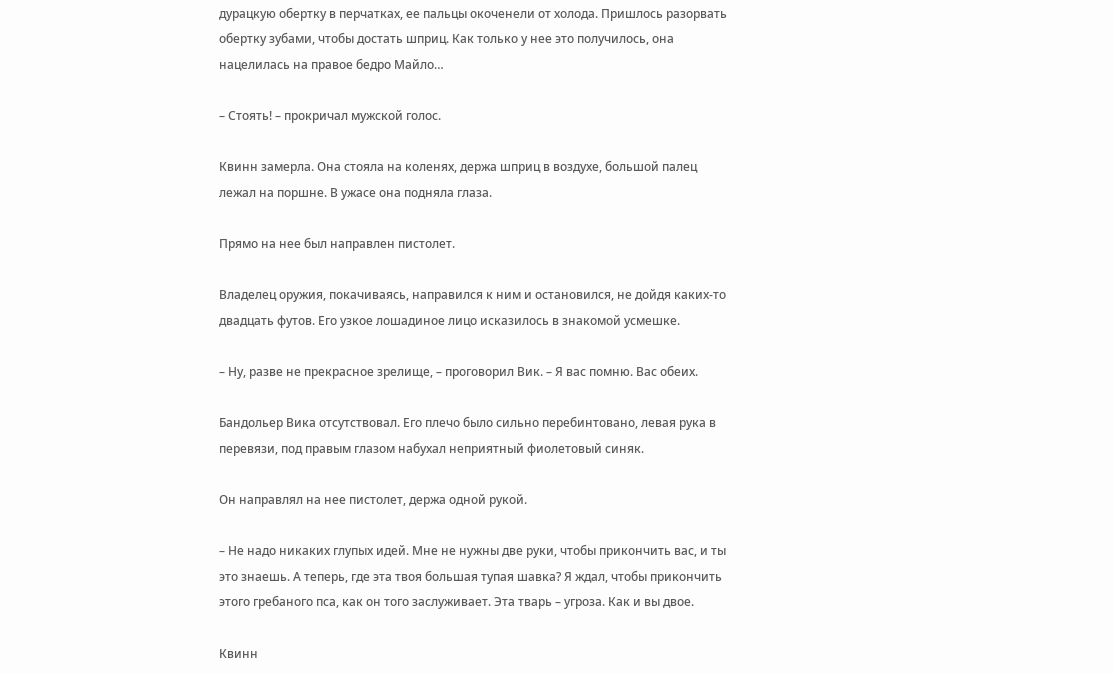дурацкую обертку в перчатках, ее пальцы окоченели от холода. Пришлось разорвать обертку зубами, чтобы достать шприц. Как только у нее это получилось, она нацелилась на правое бедро Майло…

– Стоять! – прокричал мужской голос.

Квинн замерла. Она стояла на коленях, держа шприц в воздухе, большой палец лежал на поршне. В ужасе она подняла глаза.

Прямо на нее был направлен пистолет.

Владелец оружия, покачиваясь, направился к ним и остановился, не дойдя каких-то двадцать футов. Его узкое лошадиное лицо исказилось в знакомой усмешке.

– Ну, разве не прекрасное зрелище, – проговорил Вик. – Я вас помню. Вас обеих.

Бандольер Вика отсутствовал. Его плечо было сильно перебинтовано, левая рука в перевязи, под правым глазом набухал неприятный фиолетовый синяк.

Он направлял на нее пистолет, держа одной рукой.

– Не надо никаких глупых идей. Мне не нужны две руки, чтобы прикончить вас, и ты это знаешь. А теперь, где эта твоя большая тупая шавка? Я ждал, чтобы прикончить этого гребаного пса, как он того заслуживает. Эта тварь – угроза. Как и вы двое.

Квинн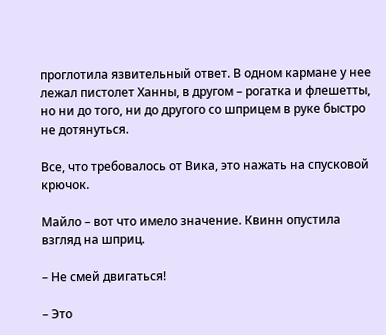проглотила язвительный ответ. В одном кармане у нее лежал пистолет Ханны, в другом – рогатка и флешетты, но ни до того, ни до другого со шприцем в руке быстро не дотянуться.

Все, что требовалось от Вика, это нажать на спусковой крючок.

Майло – вот что имело значение. Квинн опустила взгляд на шприц.

– Не смей двигаться!

– Это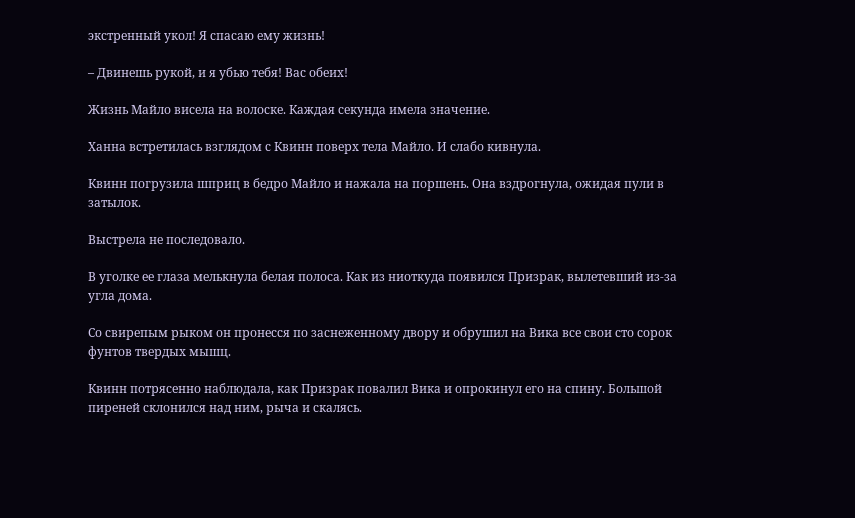экстренный укол! Я спасаю ему жизнь!

– Двинешь рукой, и я убью тебя! Вас обеих!

Жизнь Майло висела на волоске. Каждая секунда имела значение.

Ханна встретилась взглядом с Квинн поверх тела Майло. И слабо кивнула.

Квинн погрузила шприц в бедро Майло и нажала на поршень. Она вздрогнула, ожидая пули в затылок.

Выстрела не последовало.

В уголке ее глаза мелькнула белая полоса. Как из ниоткуда появился Призрак, вылетевший из-за угла дома.

Со свирепым рыком он пронесся по заснеженному двору и обрушил на Вика все свои сто сорок фунтов твердых мышц.

Квинн потрясенно наблюдала, как Призрак повалил Вика и опрокинул его на спину. Большой пиреней склонился над ним, рыча и скалясь.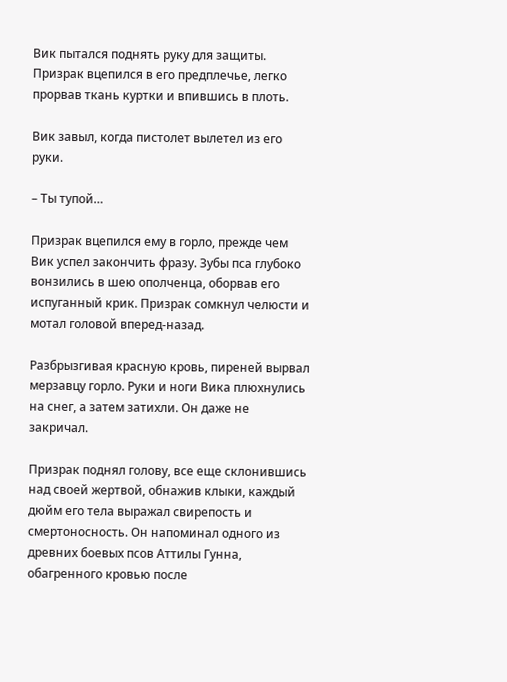Вик пытался поднять руку для защиты. Призрак вцепился в его предплечье, легко прорвав ткань куртки и впившись в плоть.

Вик завыл, когда пистолет вылетел из его руки.

– Ты тупой…

Призрак вцепился ему в горло, прежде чем Вик успел закончить фразу. Зубы пса глубоко вонзились в шею ополченца, оборвав его испуганный крик. Призрак сомкнул челюсти и мотал головой вперед-назад.

Разбрызгивая красную кровь, пиреней вырвал мерзавцу горло. Руки и ноги Вика плюхнулись на снег, а затем затихли. Он даже не закричал.

Призрак поднял голову, все еще склонившись над своей жертвой, обнажив клыки, каждый дюйм его тела выражал свирепость и смертоносность. Он напоминал одного из древних боевых псов Аттилы Гунна, обагренного кровью после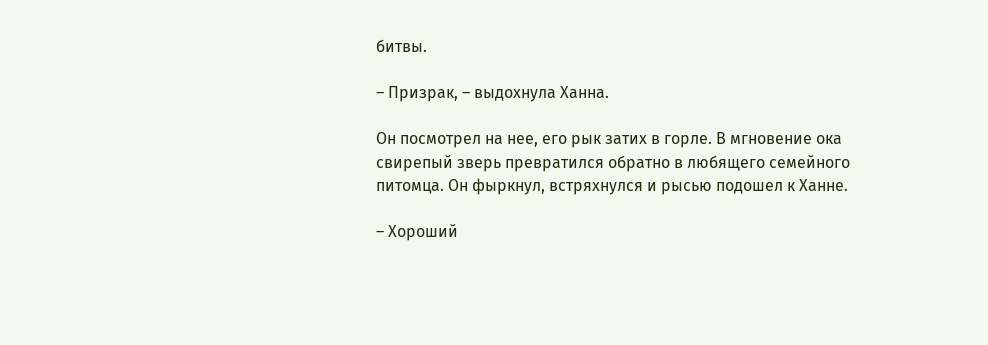битвы.

– Призрак, – выдохнула Ханна.

Он посмотрел на нее, его рык затих в горле. В мгновение ока свирепый зверь превратился обратно в любящего семейного питомца. Он фыркнул, встряхнулся и рысью подошел к Ханне.

– Хороший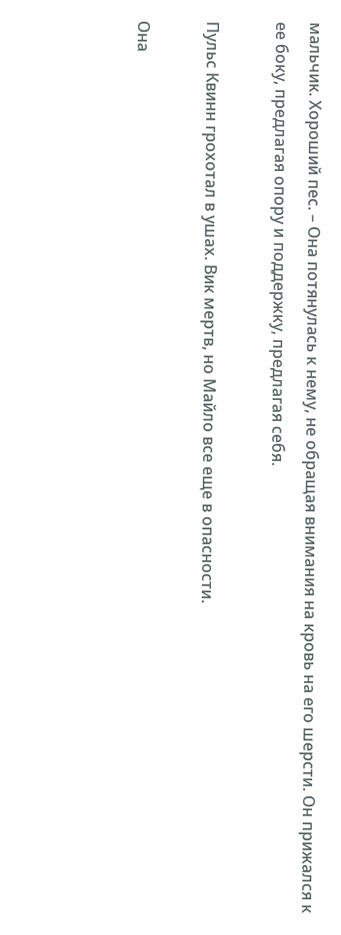мальчик. Хороший пес. – Она потянулась к нему, не обращая внимания на кровь на его шерсти. Он прижался к ее боку, предлагая опору и поддержку, предлагая себя.

Пульс Квинн грохотал в ушах. Вик мертв, но Майло все еще в опасности.

Она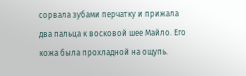сорвала зубами перчатку и прижала два пальца к восковой шее Майло. Его кожа была прохладной на ощупь.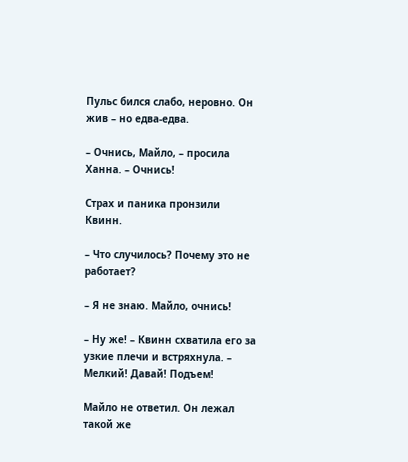Пульс бился слабо, неровно. Он жив – но едва-едва.

– Очнись, Майло, – просила Ханна. – Очнись!

Страх и паника пронзили Квинн.

– Что случилось? Почему это не работает?

– Я не знаю. Майло, очнись!

– Ну же! – Квинн схватила его за узкие плечи и встряхнула. – Мелкий! Давай! Подъем!

Майло не ответил. Он лежал такой же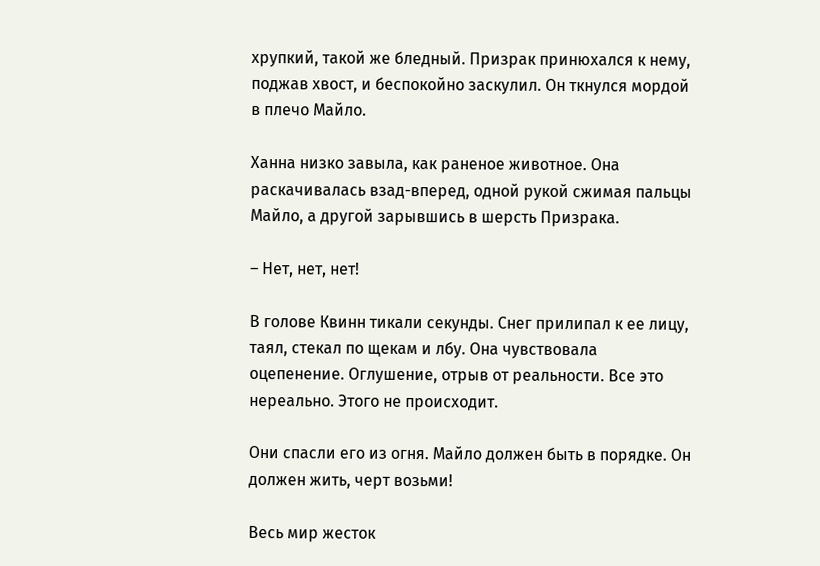хрупкий, такой же бледный. Призрак принюхался к нему, поджав хвост, и беспокойно заскулил. Он ткнулся мордой в плечо Майло.

Ханна низко завыла, как раненое животное. Она раскачивалась взад-вперед, одной рукой сжимая пальцы Майло, а другой зарывшись в шерсть Призрака.

– Нет, нет, нет!

В голове Квинн тикали секунды. Снег прилипал к ее лицу, таял, стекал по щекам и лбу. Она чувствовала оцепенение. Оглушение, отрыв от реальности. Все это нереально. Этого не происходит.

Они спасли его из огня. Майло должен быть в порядке. Он должен жить, черт возьми!

Весь мир жесток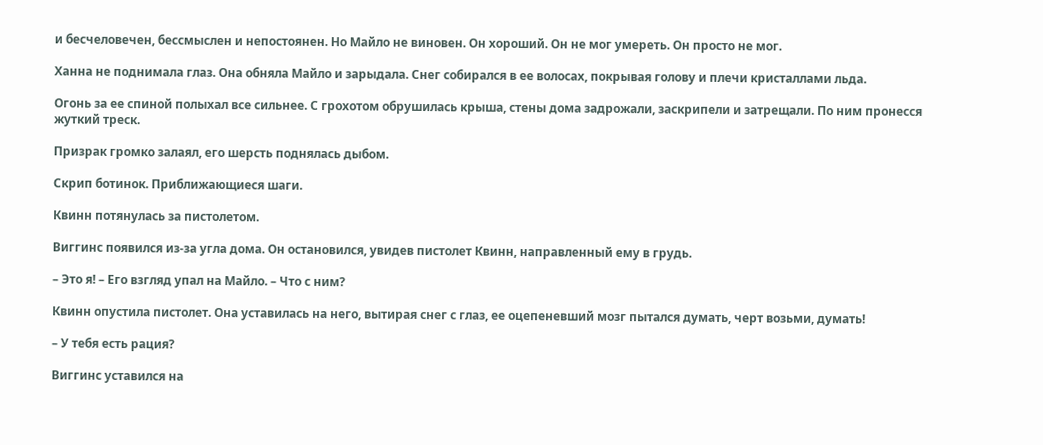и бесчеловечен, бессмыслен и непостоянен. Но Майло не виновен. Он хороший. Он не мог умереть. Он просто не мог.

Ханна не поднимала глаз. Она обняла Майло и зарыдала. Снег собирался в ее волосах, покрывая голову и плечи кристаллами льда.

Огонь за ее спиной полыхал все сильнее. С грохотом обрушилась крыша, стены дома задрожали, заскрипели и затрещали. По ним пронесся жуткий треск.

Призрак громко залаял, его шерсть поднялась дыбом.

Скрип ботинок. Приближающиеся шаги.

Квинн потянулась за пистолетом.

Виггинс появился из-за угла дома. Он остановился, увидев пистолет Квинн, направленный ему в грудь.

– Это я! – Его взгляд упал на Майло. – Что с ним?

Квинн опустила пистолет. Она уставилась на него, вытирая снег с глаз, ее оцепеневший мозг пытался думать, черт возьми, думать!

– У тебя есть рация?

Виггинс уставился на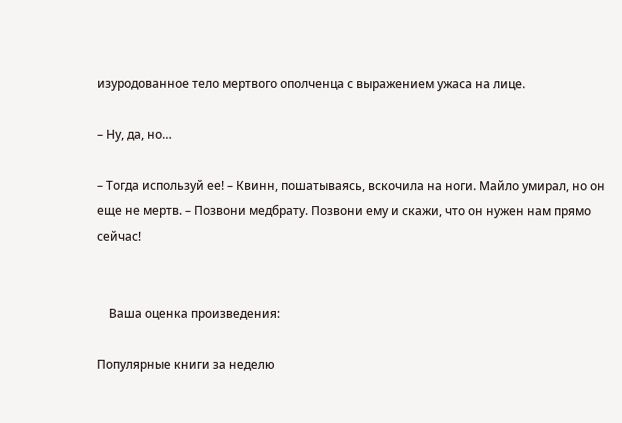изуродованное тело мертвого ополченца с выражением ужаса на лице.

– Ну, да, но…

– Тогда используй ее! – Квинн, пошатываясь, вскочила на ноги. Майло умирал, но он еще не мертв. – Позвони медбрату. Позвони ему и скажи, что он нужен нам прямо сейчас!


    Ваша оценка произведения:

Популярные книги за неделю